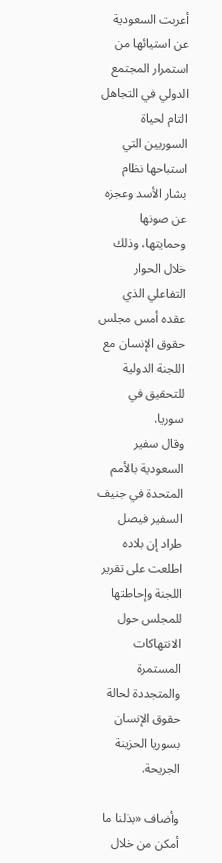أعربت السعودية عن استيائها من استمرار المجتمع الدولي في التجاهل التام لحياة السوريين التي استباحها نظام بشار الأسد وعجزه عن صونها وحمايتها، وذلك خلال الحوار التفاعلي الذي عقده أمس مجلس حقوق الإنسان مع اللجنة الدولية للتحقيق في سوريا.
وقال سفير السعودية بالأمم المتحدة في جنيف السفير فيصل طراد إن بلاده اطلعت على تقرير اللجنة وإحاطتها للمجلس حول الانتهاكات المستمرة والمتجددة لحالة حقوق الإنسان بسوريا الحزينة الجريحة.

وأضاف «بذلنا ما أمكن من خلال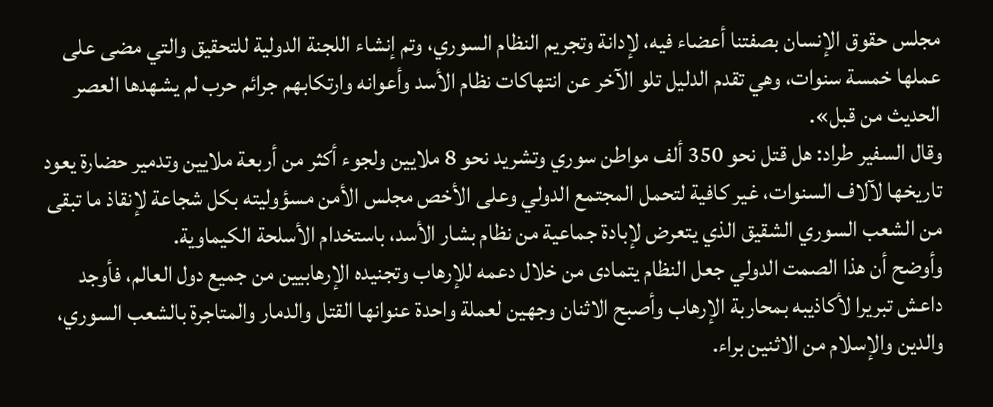مجلس حقوق الإنسان بصفتنا أعضاء فيه، لإدانة وتجريم النظام السوري، وتم إنشاء اللجنة الدولية للتحقيق والتي مضى على عملها خمسة سنوات، وهي تقدم الدليل تلو الآخر عن انتهاكات نظام الأسد وأعوانه وارتكابهم جرائم حرب لم يشهدها العصر الحديث من قبل».
وقال السفير طراد: هل قتل نحو 350 ألف مواطن سوري وتشريد نحو 8 ملايين ولجوء أكثر من أربعة ملايين وتدمير حضارة يعود تاريخها لآلاف السنوات، غير كافية لتحمل المجتمع الدولي وعلى الأخص مجلس الأمن مسؤوليته بكل شجاعة لإنقاذ ما تبقى من الشعب السوري الشقيق الذي يتعرض لإبادة جماعية من نظام بشار الأسد، باستخدام الأسلحة الكيماوية.
وأوضح أن هذا الصمت الدولي جعل النظام يتمادى من خلال دعمه للإرهاب وتجنيده الإرهابيين من جميع دول العالم، فأوجد داعش تبريرا لأكاذيبه بمحاربة الإرهاب وأصبح الاثنان وجهين لعملة واحدة عنوانها القتل والدمار والمتاجرة بالشعب السوري، والدين والإسلام من الاثنين براء.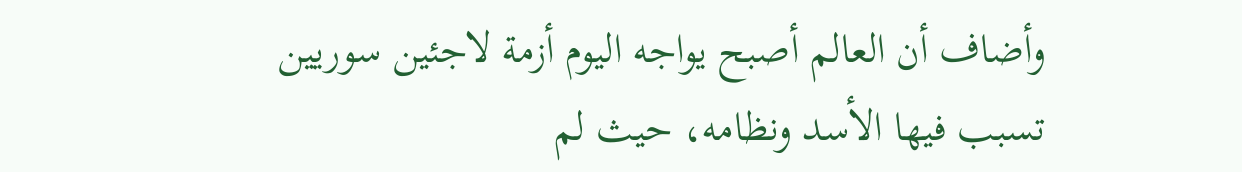وأضاف أن العالم أصبح يواجه اليوم أزمة لاجئين سوريين تسبب فيها الأسد ونظامه، حيث لم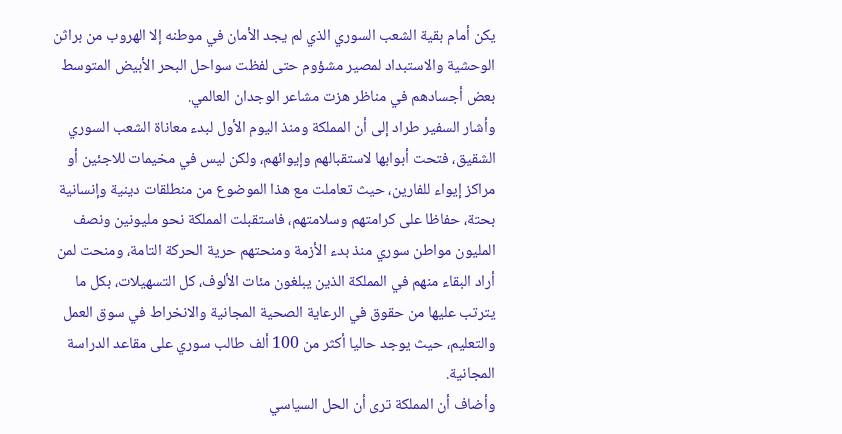يكن أمام بقية الشعب السوري الذي لم يجد الأمان في موطنه إلا الهروب من براثن الوحشية والاستبداد لمصير مشؤوم حتى لفظت سواحل البحر الأبيض المتوسط بعض أجسادهم في مناظر هزت مشاعر الوجدان العالمي.
وأشار السفير طراد إلى أن المملكة ومنذ اليوم الأول لبدء معاناة الشعب السوري الشقيق، فتحت أبوابها لاستقبالهم وإيوائهم، ولكن ليس في مخيمات للاجئين أو مراكز إيواء للفارين، حيث تعاملت مع هذا الموضوع من منطلقات دينية وإنسانية بحتة، حفاظا على كرامتهم وسلامتهم، فاستقبلت المملكة نحو مليونين ونصف المليون مواطن سوري منذ بدء الأزمة ومنحتهم حرية الحركة التامة، ومنحت لمن أراد البقاء منهم في المملكة الذين يبلغون مئات الألوف، كل التسهيلات، بكل ما يترتب عليها من حقوق في الرعاية الصحية المجانية والانخراط في سوق العمل والتعليم، حيث يوجد حاليا أكثر من 100 ألف طالب سوري على مقاعد الدراسة المجانية.
وأضاف أن المملكة ترى أن الحل السياسي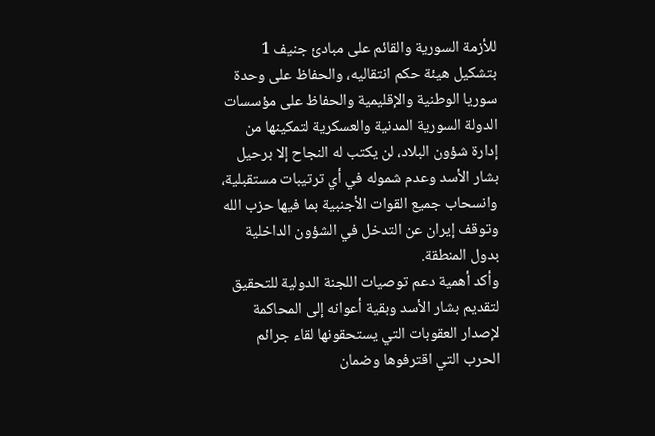للأزمة السورية والقائم على مبادئ جنيف 1 بتشكيل هيئة حكم انتقاليه، والحفاظ على وحدة سوريا الوطنية والإقليمية والحفاظ على مؤسسات الدولة السورية المدنية والعسكرية لتمكينها من إدارة شؤون البلاد، لن يكتب له النجاح إلا برحيل بشار الأسد وعدم شموله في أي ترتيبات مستقبلية، وانسحاب جميع القوات الأجنبية بما فيها حزب الله وتوقف إيران عن التدخل في الشؤون الداخلية بدول المنطقة.
وأكد أهمية دعم توصيات اللجنة الدولية للتحقيق لتقديم بشار الأسد وبقية أعوانه إلى المحاكمة لإصدار العقوبات التي يستحقونها لقاء جرائم الحرب التي اقترفوها وضمان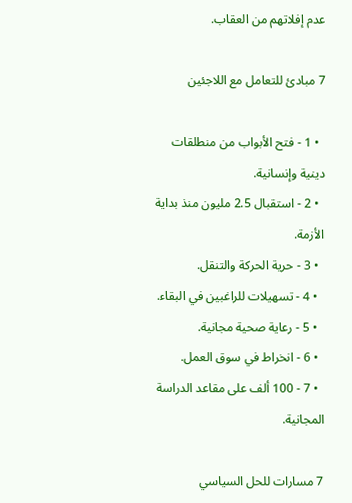عدم إفلاتهم من العقاب.

7 مبادئ للتعامل مع اللاجئين

  • 1 - فتح الأبواب من منطلقات دينية وإنسانية.
  • 2 - استقبال 2.5 مليون منذ بداية الأزمة.
  • 3 - حرية الحركة والتنقل.
  • 4 - تسهيلات للراغبين في البقاء.
  • 5 - رعاية صحية مجانية.
  • 6 - انخراط في سوق العمل.
  • 7 - 100 ألف على مقاعد الدراسة المجانية.

7 مسارات للحل السياسي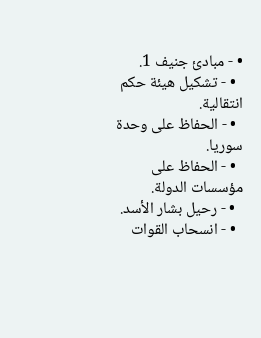• - مبادئ جنيف 1.
  • - تشكيل هيئة حكم انتقالية.
  • - الحفاظ على وحدة سوريا.
  • - الحفاظ على مؤسسات الدولة.
  • - رحيل بشار الأسد.
  • - انسحاب القوات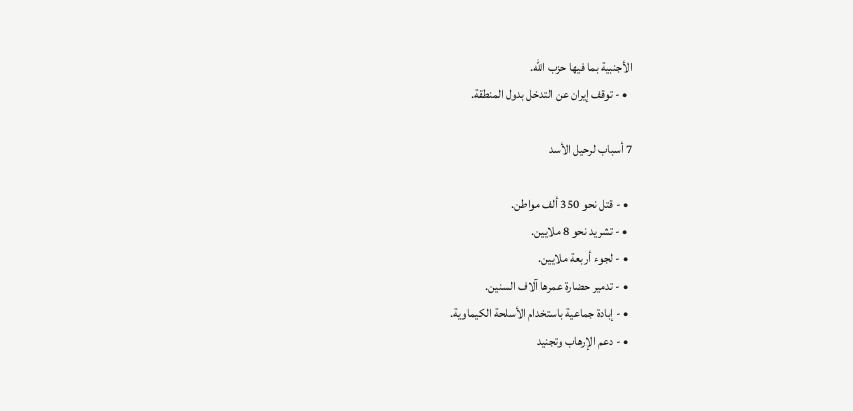الأجنبية بما فيها حزب الله.
  • - توقف إيران عن التدخل بدول المنطقة.

7 أسباب لرحيل الأسد

  • - قتل نحو 350 ألف مواطن.
  • - تشريد نحو 8 ملايين.
  • - لجوء أربعة ملايين.
  • - تدمير حضارة عمرها آلاف السنين.
  • - إبادة جماعية باستخدام الأسلحة الكيماوية.
  • - دعم الإرهاب وتجنيد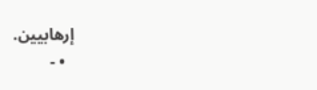إرهابيين.
  • -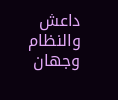داعش والنظام وجهان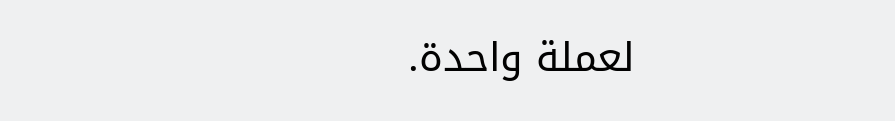لعملة واحدة.